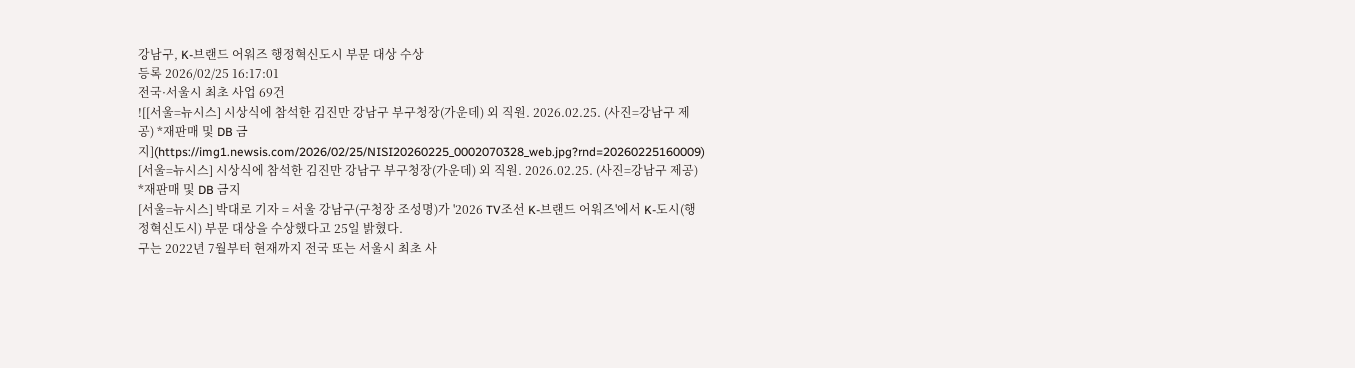강남구, K-브랜드 어워즈 행정혁신도시 부문 대상 수상
등록 2026/02/25 16:17:01
전국·서울시 최초 사업 69건
![[서울=뉴시스] 시상식에 참석한 김진만 강남구 부구청장(가운데) 외 직원. 2026.02.25. (사진=강남구 제공) *재판매 및 DB 금지](https://img1.newsis.com/2026/02/25/NISI20260225_0002070328_web.jpg?rnd=20260225160009)
[서울=뉴시스] 시상식에 참석한 김진만 강남구 부구청장(가운데) 외 직원. 2026.02.25. (사진=강남구 제공) *재판매 및 DB 금지
[서울=뉴시스] 박대로 기자 = 서울 강남구(구청장 조성명)가 '2026 TV조선 K-브랜드 어워즈'에서 K-도시(행정혁신도시) 부문 대상을 수상했다고 25일 밝혔다.
구는 2022년 7월부터 현재까지 전국 또는 서울시 최초 사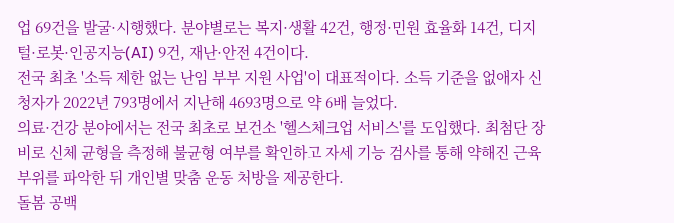업 69건을 발굴·시행했다. 분야별로는 복지·생활 42건, 행정·민원 효율화 14건, 디지털·로봇·인공지능(AI) 9건, 재난·안전 4건이다.
전국 최초 '소득 제한 없는 난임 부부 지원 사업'이 대표적이다. 소득 기준을 없애자 신청자가 2022년 793명에서 지난해 4693명으로 약 6배 늘었다.
의료·건강 분야에서는 전국 최초로 보건소 '헬스체크업 서비스'를 도입했다. 최첨단 장비로 신체 균형을 측정해 불균형 여부를 확인하고 자세 기능 검사를 통해 약해진 근육 부위를 파악한 뒤 개인별 맞춤 운동 처방을 제공한다.
돌봄 공백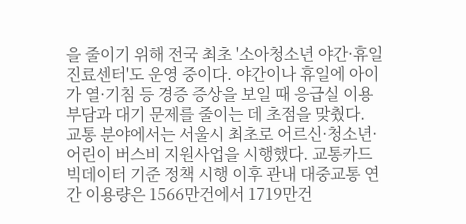을 줄이기 위해 전국 최초 '소아청소년 야간·휴일 진료센터'도 운영 중이다. 야간이나 휴일에 아이가 열·기침 등 경증 증상을 보일 때 응급실 이용 부담과 대기 문제를 줄이는 데 초점을 맞췄다.
교통 분야에서는 서울시 최초로 어르신·청소년·어린이 버스비 지원사업을 시행했다. 교통카드 빅데이터 기준 정책 시행 이후 관내 대중교통 연간 이용량은 1566만건에서 1719만건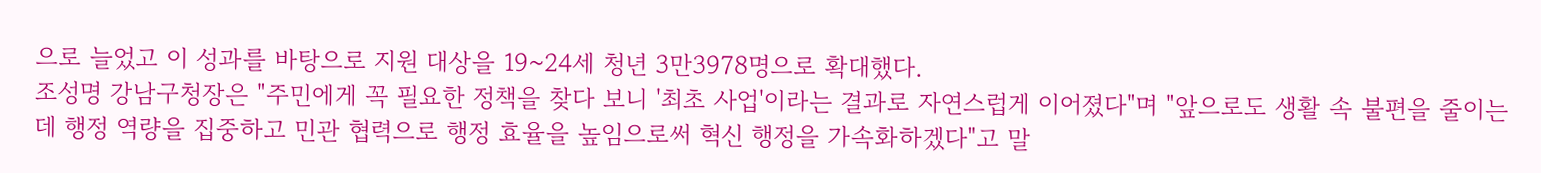으로 늘었고 이 성과를 바탕으로 지원 대상을 19~24세 청년 3만3978명으로 확대했다.
조성명 강남구청장은 "주민에게 꼭 필요한 정책을 찾다 보니 '최초 사업'이라는 결과로 자연스럽게 이어졌다"며 "앞으로도 생활 속 불편을 줄이는 데 행정 역량을 집중하고 민관 협력으로 행정 효율을 높임으로써 혁신 행정을 가속화하겠다"고 말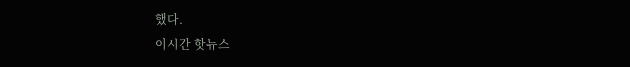했다.
이시간 핫뉴스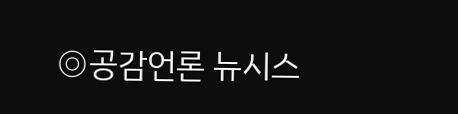◎공감언론 뉴시스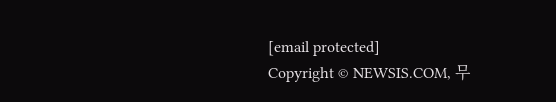[email protected]
Copyright © NEWSIS.COM, 무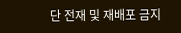단 전재 및 재배포 금지